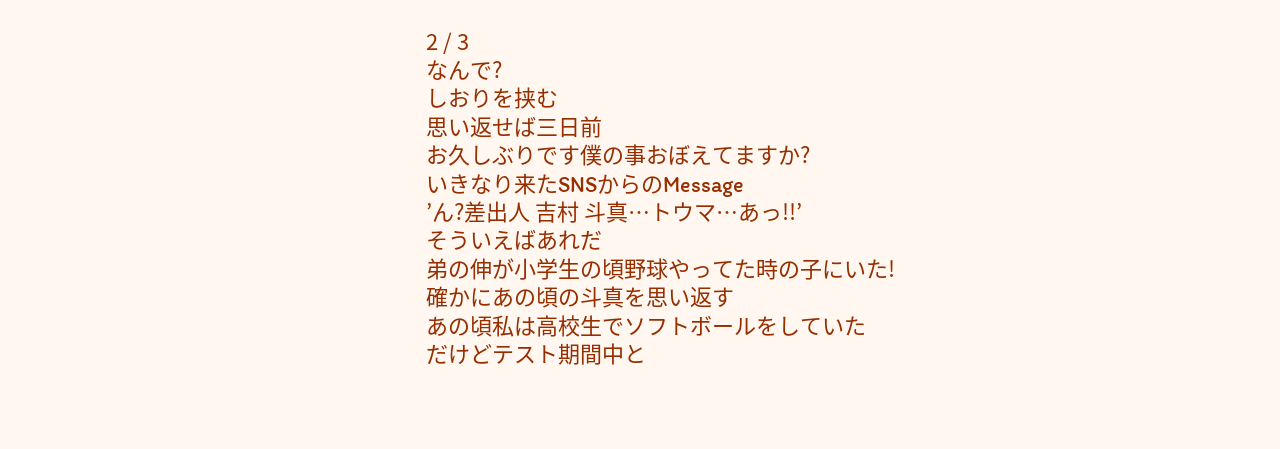2 / 3
なんで?
しおりを挟む
思い返せば三日前
お久しぶりです僕の事おぼえてますか?
いきなり来たSNSからのMessage
’ん?差出人 吉村 斗真…トウマ…あっ!!’
そういえばあれだ
弟の伸が小学生の頃野球やってた時の子にいた!
確かにあの頃の斗真を思い返す
あの頃私は高校生でソフトボールをしていた
だけどテスト期間中と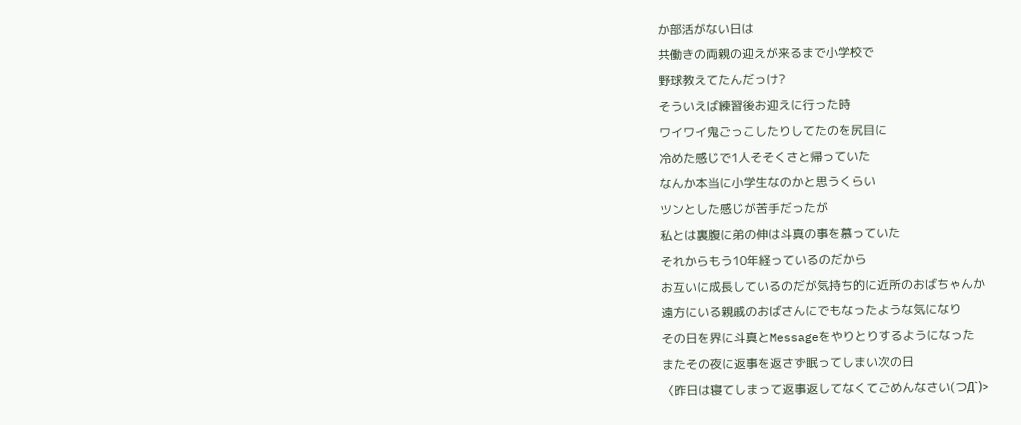か部活がない日は
共働きの両親の迎えが来るまで小学校で
野球教えてたんだっけ?
そういえば練習後お迎えに行った時
ワイワイ鬼ごっこしたりしてたのを尻目に
冷めた感じで1人そそくさと帰っていた
なんか本当に小学生なのかと思うくらい
ツンとした感じが苦手だったが
私とは裏腹に弟の伸は斗真の事を慕っていた
それからもう10年経っているのだから
お互いに成長しているのだが気持ち的に近所のおばちゃんか
遠方にいる親戚のおばさんにでもなったような気になり
その日を界に斗真とMessageをやりとりするようになった
またその夜に返事を返さず眠ってしまい次の日
〈昨日は寝てしまって返事返してなくてごめんなさい(つД`)>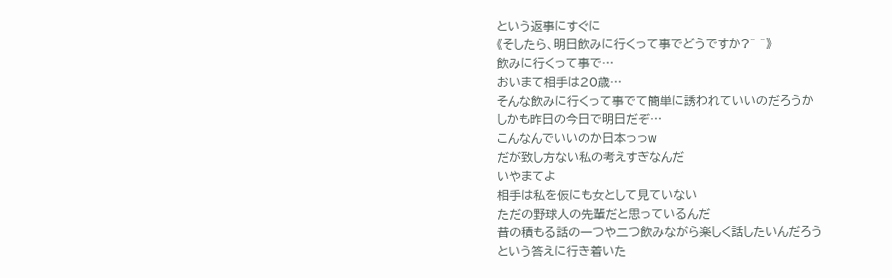という返事にすぐに
《そしたら、明日飲みに行くって事でどうですか?^ ^》
飲みに行くって事で…
おいまて相手は20歳…
そんな飲みに行くって事でて簡単に誘われていいのだろうか
しかも昨日の今日で明日だぞ…
こんなんでいいのか日本っっw
だが致し方ない私の考えすぎなんだ
いやまてよ
相手は私を仮にも女として見ていない
ただの野球人の先輩だと思っているんだ
昔の積もる話の一つや二つ飲みながら楽しく話したいんだろう
という答えに行き着いた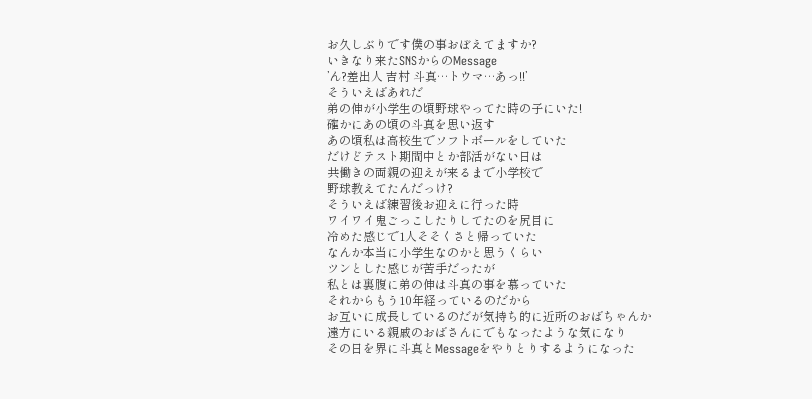お久しぶりです僕の事おぼえてますか?
いきなり来たSNSからのMessage
’ん?差出人 吉村 斗真…トウマ…あっ!!’
そういえばあれだ
弟の伸が小学生の頃野球やってた時の子にいた!
確かにあの頃の斗真を思い返す
あの頃私は高校生でソフトボールをしていた
だけどテスト期間中とか部活がない日は
共働きの両親の迎えが来るまで小学校で
野球教えてたんだっけ?
そういえば練習後お迎えに行った時
ワイワイ鬼ごっこしたりしてたのを尻目に
冷めた感じで1人そそくさと帰っていた
なんか本当に小学生なのかと思うくらい
ツンとした感じが苦手だったが
私とは裏腹に弟の伸は斗真の事を慕っていた
それからもう10年経っているのだから
お互いに成長しているのだが気持ち的に近所のおばちゃんか
遠方にいる親戚のおばさんにでもなったような気になり
その日を界に斗真とMessageをやりとりするようになった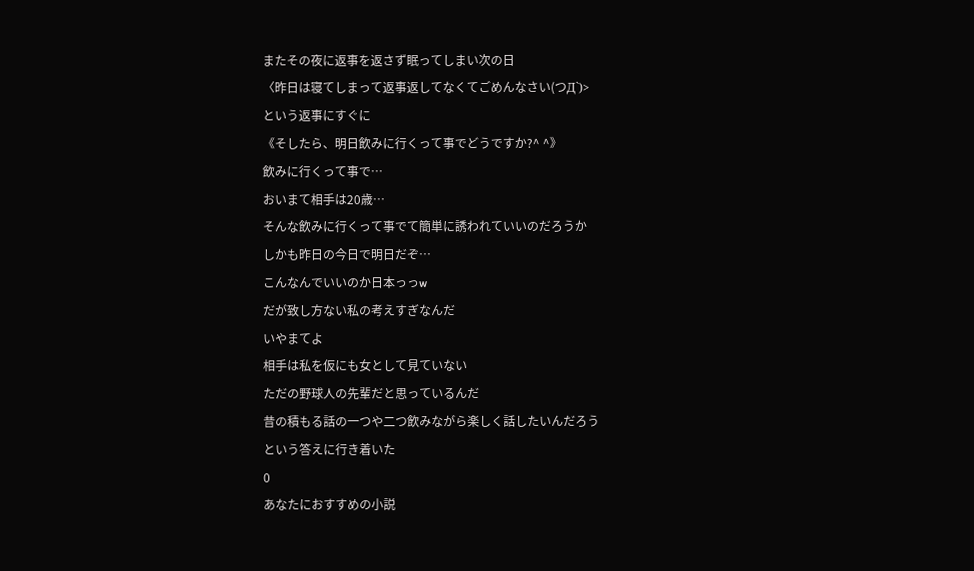またその夜に返事を返さず眠ってしまい次の日
〈昨日は寝てしまって返事返してなくてごめんなさい(つД`)>
という返事にすぐに
《そしたら、明日飲みに行くって事でどうですか?^ ^》
飲みに行くって事で…
おいまて相手は20歳…
そんな飲みに行くって事でて簡単に誘われていいのだろうか
しかも昨日の今日で明日だぞ…
こんなんでいいのか日本っっw
だが致し方ない私の考えすぎなんだ
いやまてよ
相手は私を仮にも女として見ていない
ただの野球人の先輩だと思っているんだ
昔の積もる話の一つや二つ飲みながら楽しく話したいんだろう
という答えに行き着いた
0
あなたにおすすめの小説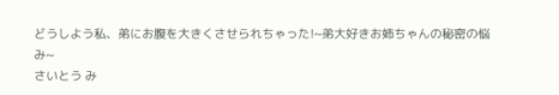どうしよう私、弟にお腹を大きくさせられちゃった!~弟大好きお姉ちゃんの秘密の悩み~
さいとう み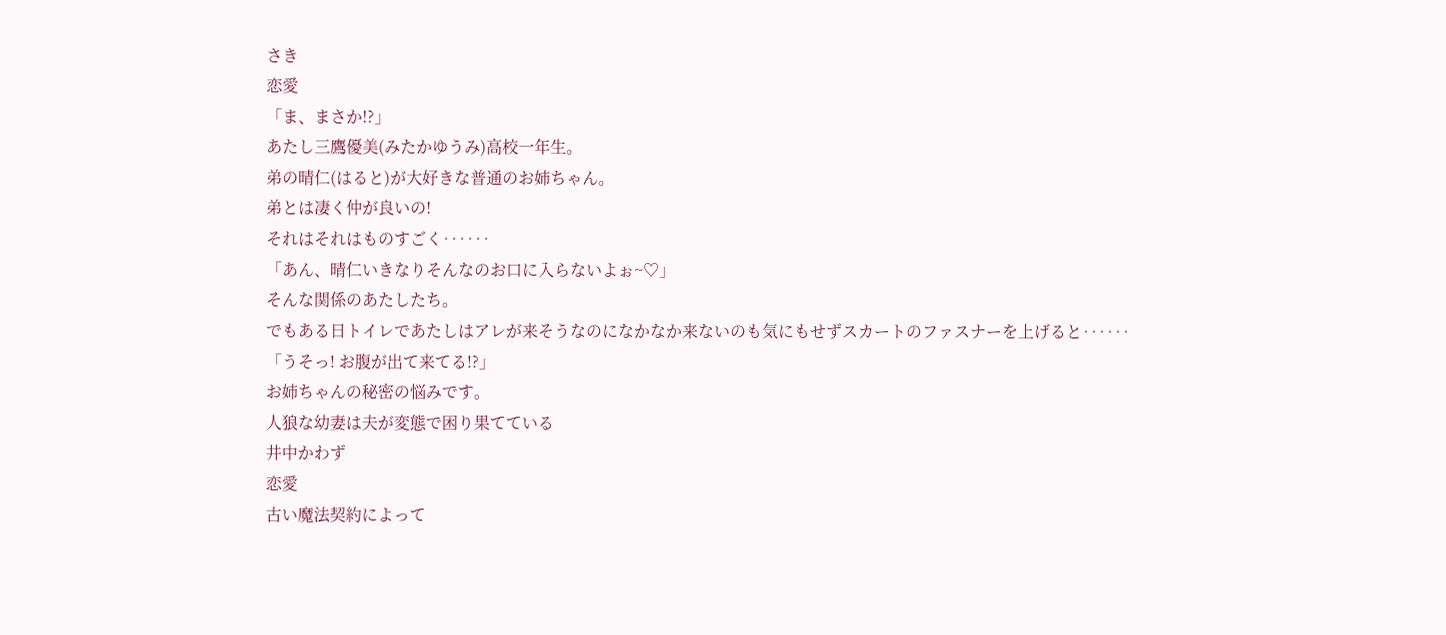さき
恋愛
「ま、まさか!?」
あたし三鷹優美(みたかゆうみ)高校一年生。
弟の晴仁(はると)が大好きな普通のお姉ちゃん。
弟とは凄く仲が良いの!
それはそれはものすごく‥‥‥
「あん、晴仁いきなりそんなのお口に入らないよぉ~♡」
そんな関係のあたしたち。
でもある日トイレであたしはアレが来そうなのになかなか来ないのも気にもせずスカートのファスナーを上げると‥‥‥
「うそっ! お腹が出て来てる!?」
お姉ちゃんの秘密の悩みです。
人狼な幼妻は夫が変態で困り果てている
井中かわず
恋愛
古い魔法契約によって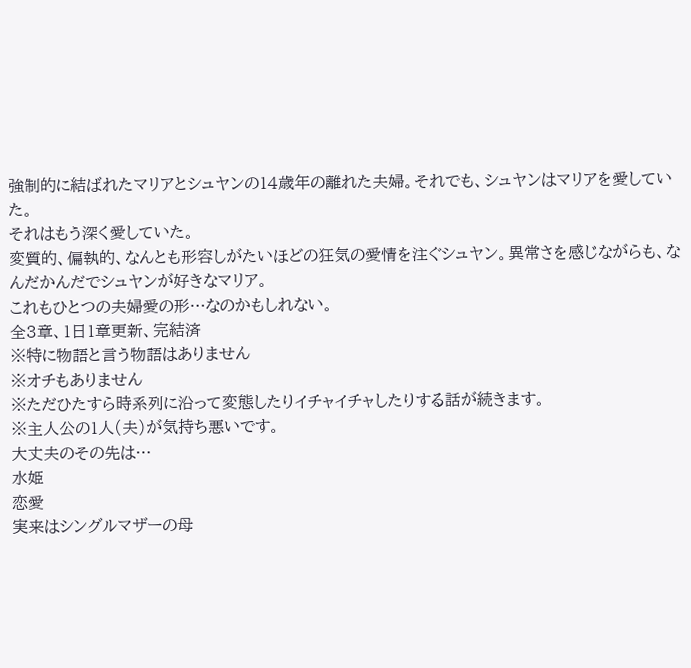強制的に結ばれたマリアとシュヤンの14歳年の離れた夫婦。それでも、シュヤンはマリアを愛していた。
それはもう深く愛していた。
変質的、偏執的、なんとも形容しがたいほどの狂気の愛情を注ぐシュヤン。異常さを感じながらも、なんだかんだでシュヤンが好きなマリア。
これもひとつの夫婦愛の形…なのかもしれない。
全3章、1日1章更新、完結済
※特に物語と言う物語はありません
※オチもありません
※ただひたすら時系列に沿って変態したりイチャイチャしたりする話が続きます。
※主人公の1人(夫)が気持ち悪いです。
大丈夫のその先は…
水姫
恋愛
実来はシングルマザーの母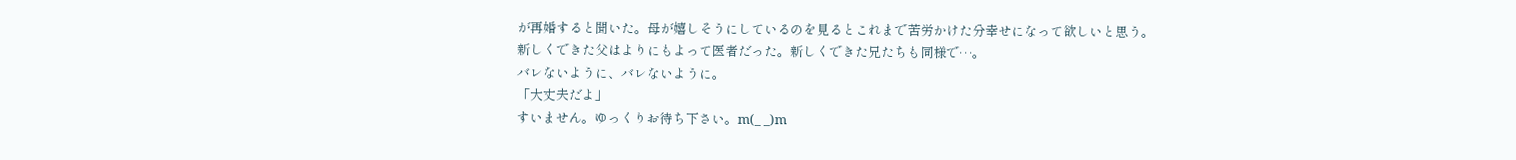が再婚すると聞いた。母が嬉しそうにしているのを見るとこれまで苦労かけた分幸せになって欲しいと思う。
新しくできた父はよりにもよって医者だった。新しくできた兄たちも同様で…。
バレないように、バレないように。
「大丈夫だよ」
すいません。ゆっくりお待ち下さい。m(_ _)m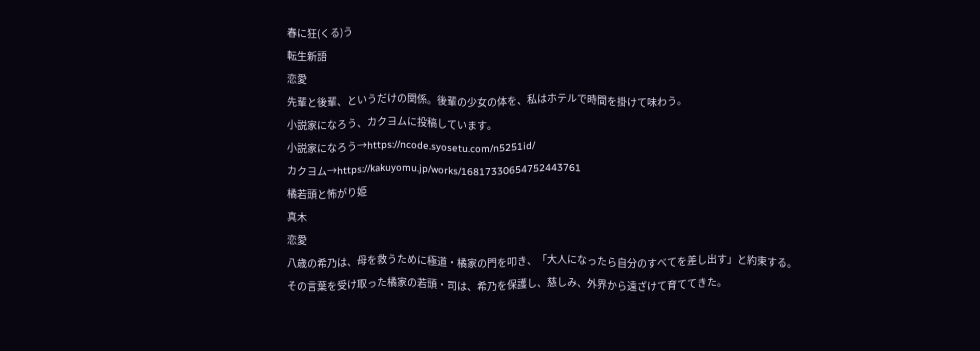春に狂(くる)う
転生新語
恋愛
先輩と後輩、というだけの関係。後輩の少女の体を、私はホテルで時間を掛けて味わう。
小説家になろう、カクヨムに投稿しています。
小説家になろう→https://ncode.syosetu.com/n5251id/
カクヨム→https://kakuyomu.jp/works/16817330654752443761
橘若頭と怖がり姫
真木
恋愛
八歳の希乃は、母を救うために極道・橘家の門を叩き、「大人になったら自分のすべてを差し出す」と約束する。
その言葉を受け取った橘家の若頭・司は、希乃を保護し、慈しみ、外界から遠ざけて育ててきた。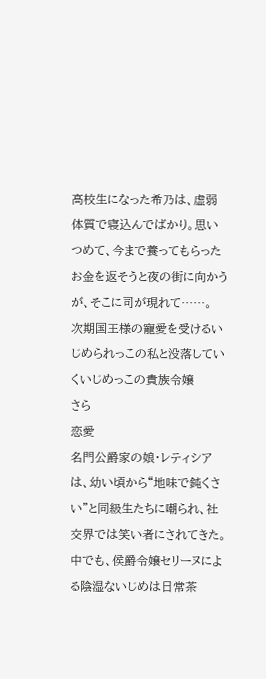高校生になった希乃は、虚弱体質で寝込んでばかり。思いつめて、今まで養ってもらったお金を返そうと夜の街に向かうが、そこに司が現れて……。
次期国王様の寵愛を受けるいじめられっこの私と没落していくいじめっこの貴族令嬢
さら
恋愛
名門公爵家の娘・レティシアは、幼い頃から“地味で鈍くさい”と同級生たちに嘲られ、社交界では笑い者にされてきた。中でも、侯爵令嬢セリーヌによる陰湿ないじめは日常茶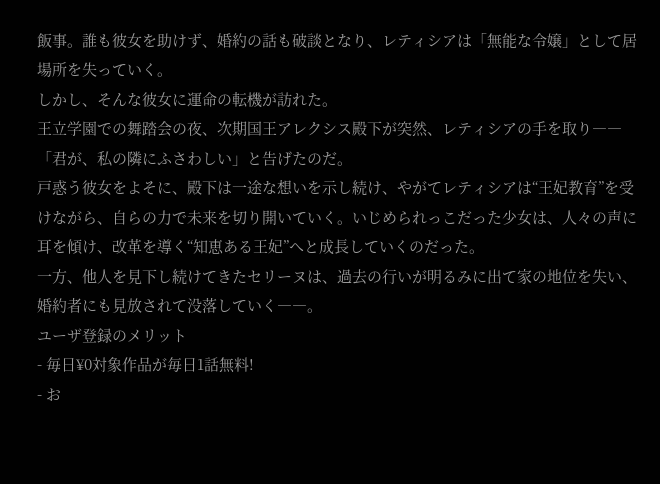飯事。誰も彼女を助けず、婚約の話も破談となり、レティシアは「無能な令嬢」として居場所を失っていく。
しかし、そんな彼女に運命の転機が訪れた。
王立学園での舞踏会の夜、次期国王アレクシス殿下が突然、レティシアの手を取り――「君が、私の隣にふさわしい」と告げたのだ。
戸惑う彼女をよそに、殿下は一途な想いを示し続け、やがてレティシアは“王妃教育”を受けながら、自らの力で未来を切り開いていく。いじめられっこだった少女は、人々の声に耳を傾け、改革を導く“知恵ある王妃”へと成長していくのだった。
一方、他人を見下し続けてきたセリーヌは、過去の行いが明るみに出て家の地位を失い、婚約者にも見放されて没落していく――。
ユーザ登録のメリット
- 毎日¥0対象作品が毎日1話無料!
- お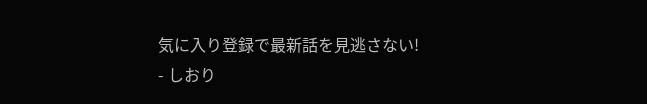気に入り登録で最新話を見逃さない!
- しおり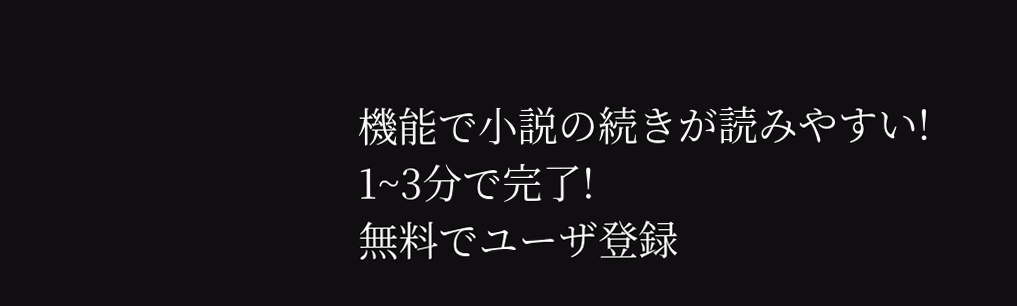機能で小説の続きが読みやすい!
1~3分で完了!
無料でユーザ登録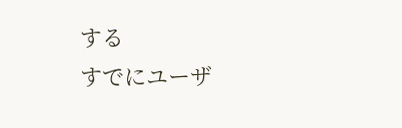する
すでにユーザ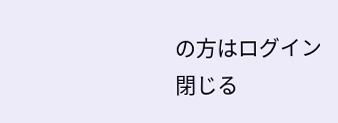の方はログイン
閉じる